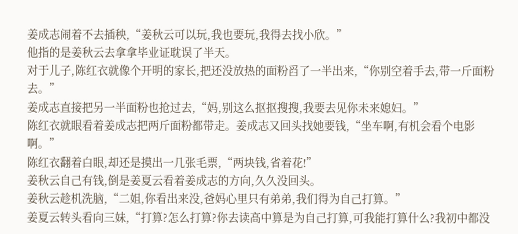姜成志闹着不去插秧,“姜秋云可以玩,我也要玩,我得去找小欣。”
他指的是姜秋云去拿拿毕业证耽误了半天。
对于儿子,陈红衣就像个开明的家长,把还没放热的面粉舀了一半出来,“你别空着手去,带一斤面粉去。”
姜成志直接把另一半面粉也抢过去,“妈,别这么抠抠搜搜,我要去见你未来媳妇。”
陈红衣就眼看着姜成志把两斤面粉都带走。姜成志又回头找她要钱,“坐车啊,有机会看个电影啊。”
陈红衣翻着白眼,却还是摸出一几张毛票,“两块钱,省着花!”
姜秋云自己有钱,倒是姜夏云看着姜成志的方向,久久没回头。
姜秋云趁机洗脑,“二姐,你看出来没,爸妈心里只有弟弟,我们得为自己打算。”
姜夏云转头看向三妹,“打算?怎么打算?你去读高中算是为自己打算,可我能打算什么?我初中都没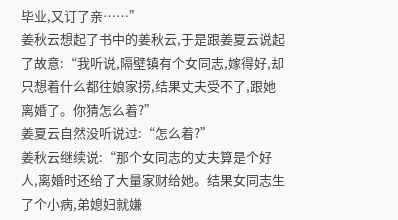毕业,又订了亲……”
姜秋云想起了书中的姜秋云,于是跟姜夏云说起了故意:“我听说,隔壁镇有个女同志,嫁得好,却只想着什么都往娘家捞,结果丈夫受不了,跟她离婚了。你猜怎么着?”
姜夏云自然没听说过:“怎么着?”
姜秋云继续说:“那个女同志的丈夫算是个好人,离婚时还给了大量家财给她。结果女同志生了个小病,弟媳妇就嫌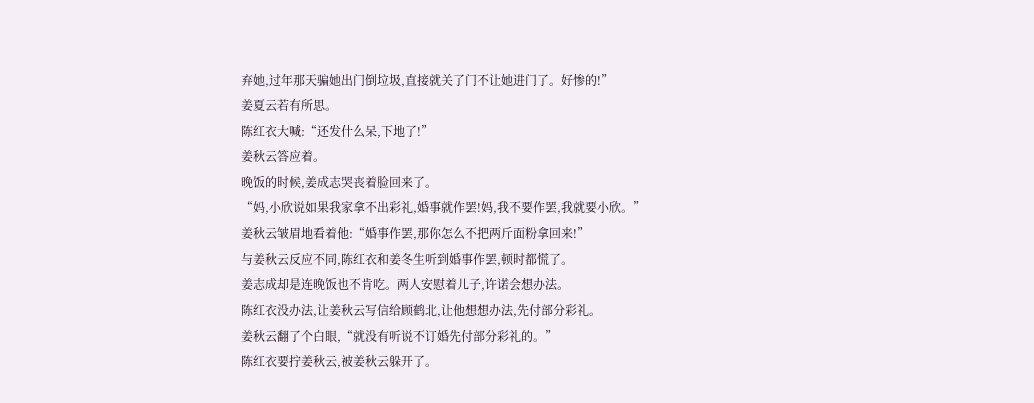弃她,过年那天骗她出门倒垃圾,直接就关了门不让她进门了。好惨的!”
姜夏云若有所思。
陈红衣大喊:“还发什么呆,下地了!”
姜秋云答应着。
晚饭的时候,姜成志哭丧着脸回来了。
“妈,小欣说如果我家拿不出彩礼,婚事就作罢!妈,我不要作罢,我就要小欣。”
姜秋云皱眉地看着他:“婚事作罢,那你怎么不把两斤面粉拿回来!”
与姜秋云反应不同,陈红衣和姜冬生听到婚事作罢,顿时都慌了。
姜志成却是连晚饭也不肯吃。两人安慰着儿子,许诺会想办法。
陈红衣没办法,让姜秋云写信给顾鹤北,让他想想办法,先付部分彩礼。
姜秋云翻了个白眼,“就没有听说不订婚先付部分彩礼的。”
陈红衣要拧姜秋云,被姜秋云躲开了。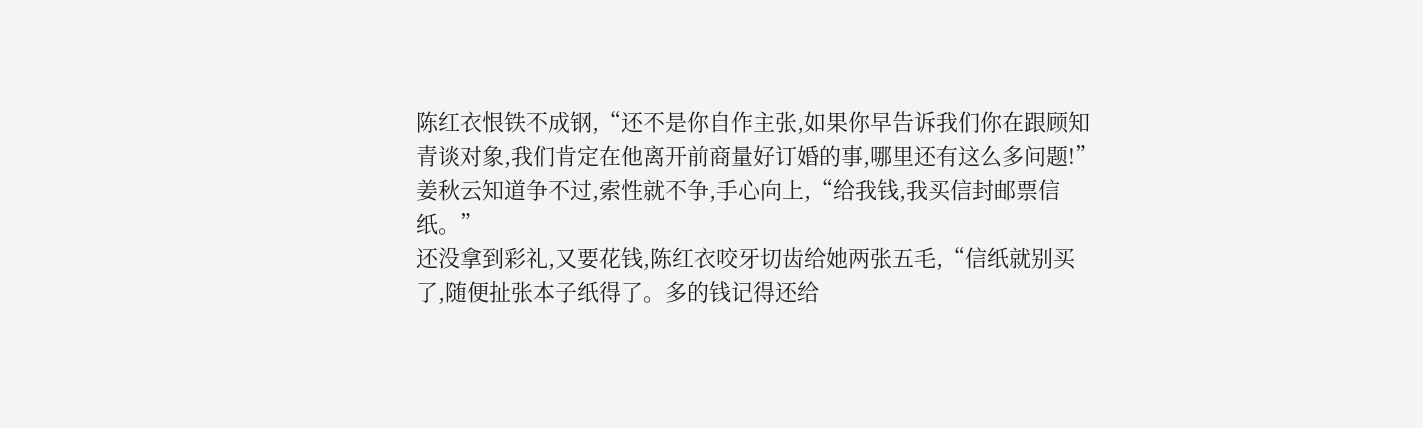陈红衣恨铁不成钢,“还不是你自作主张,如果你早告诉我们你在跟顾知青谈对象,我们肯定在他离开前商量好订婚的事,哪里还有这么多问题!”
姜秋云知道争不过,索性就不争,手心向上,“给我钱,我买信封邮票信纸。”
还没拿到彩礼,又要花钱,陈红衣咬牙切齿给她两张五毛,“信纸就别买了,随便扯张本子纸得了。多的钱记得还给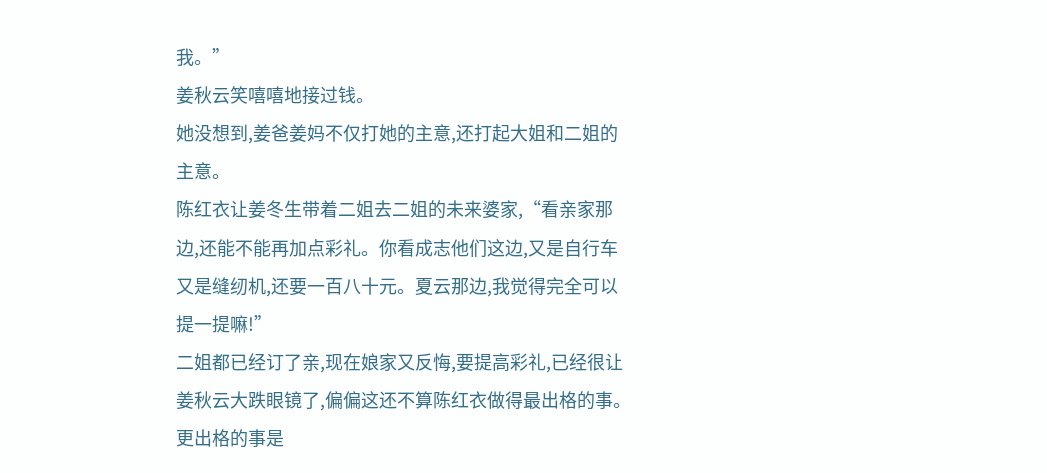我。”
姜秋云笑嘻嘻地接过钱。
她没想到,姜爸姜妈不仅打她的主意,还打起大姐和二姐的主意。
陈红衣让姜冬生带着二姐去二姐的未来婆家,“看亲家那边,还能不能再加点彩礼。你看成志他们这边,又是自行车又是缝纫机,还要一百八十元。夏云那边,我觉得完全可以提一提嘛!”
二姐都已经订了亲,现在娘家又反悔,要提高彩礼,已经很让姜秋云大跌眼镜了,偏偏这还不算陈红衣做得最出格的事。
更出格的事是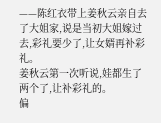——陈红衣带上姜秋云亲自去了大姐家,说是当初大姐嫁过去,彩礼要少了,让女婿再补彩礼。
姜秋云第一次听说,娃都生了两个了,让补彩礼的。
偏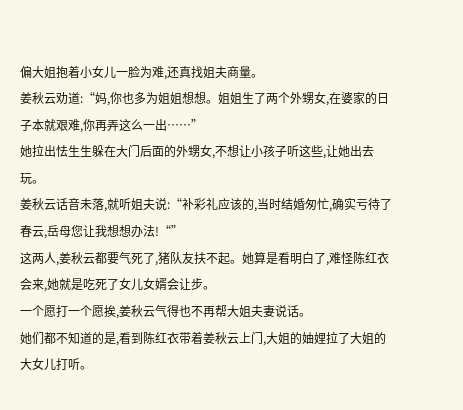偏大姐抱着小女儿一脸为难,还真找姐夫商量。
姜秋云劝道:“妈,你也多为姐姐想想。姐姐生了两个外甥女,在婆家的日子本就艰难,你再弄这么一出……”
她拉出怯生生躲在大门后面的外甥女,不想让小孩子听这些,让她出去玩。
姜秋云话音未落,就听姐夫说:“补彩礼应该的,当时结婚匆忙,确实亏待了春云,岳母您让我想想办法!“”
这两人,姜秋云都要气死了,猪队友扶不起。她算是看明白了,难怪陈红衣会来,她就是吃死了女儿女婿会让步。
一个愿打一个愿挨,姜秋云气得也不再帮大姐夫妻说话。
她们都不知道的是,看到陈红衣带着姜秋云上门,大姐的妯娌拉了大姐的大女儿打听。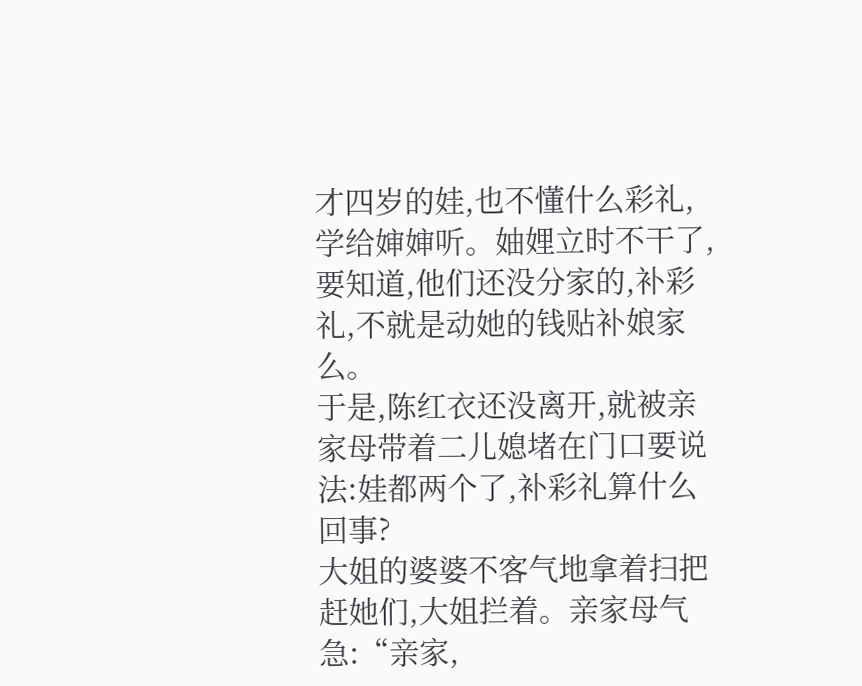才四岁的娃,也不懂什么彩礼,学给婶婶听。妯娌立时不干了,要知道,他们还没分家的,补彩礼,不就是动她的钱贴补娘家么。
于是,陈红衣还没离开,就被亲家母带着二儿媳堵在门口要说法:娃都两个了,补彩礼算什么回事?
大姐的婆婆不客气地拿着扫把赶她们,大姐拦着。亲家母气急:“亲家,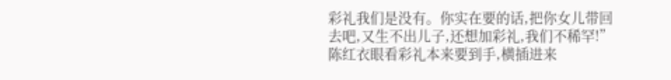彩礼我们是没有。你实在要的话,把你女儿带回去吧,又生不出儿子,还想加彩礼,我们不稀罕!”
陈红衣眼看彩礼本来要到手,横插进来